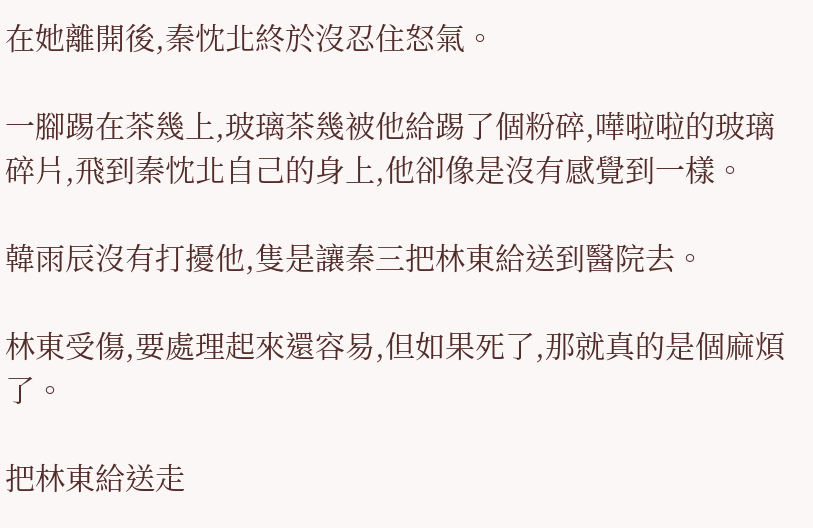在她離開後,秦忱北終於沒忍住怒氣。

一腳踢在茶幾上,玻璃茶幾被他給踢了個粉碎,嘩啦啦的玻璃碎片,飛到秦忱北自己的身上,他卻像是沒有感覺到一樣。

韓雨辰沒有打擾他,隻是讓秦三把林東給送到醫院去。

林東受傷,要處理起來還容易,但如果死了,那就真的是個麻煩了。

把林東給送走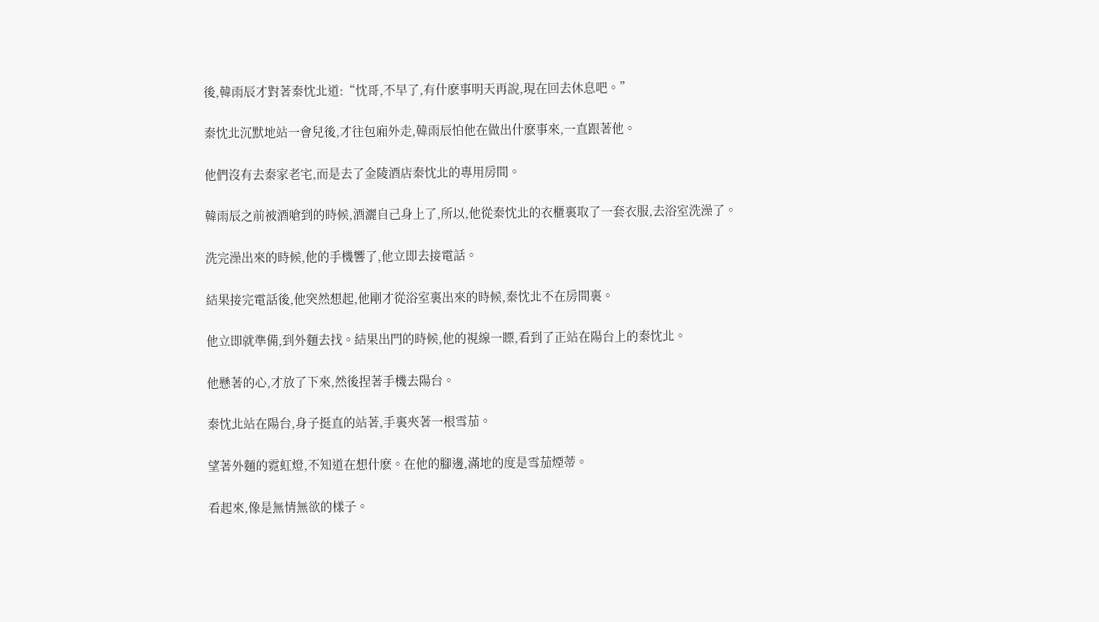後,韓雨辰才對著秦忱北道:“忱哥,不早了,有什麽事明天再說,現在回去休息吧。”

秦忱北沉默地站一會兒後,才往包廂外走,韓雨辰怕他在做出什麽事來,一直跟著他。

他們沒有去秦家老宅,而是去了金陵酒店秦忱北的專用房間。

韓雨辰之前被酒嗆到的時候,酒灑自己身上了,所以,他從秦忱北的衣櫃裏取了一套衣服,去浴室洗澡了。

洗完澡出來的時候,他的手機響了,他立即去接電話。

結果接完電話後,他突然想起,他剛才從浴室裏出來的時候,秦忱北不在房間裏。

他立即就準備,到外麵去找。結果出門的時候,他的視線一瞟,看到了正站在陽台上的秦忱北。

他懸著的心,才放了下來,然後捏著手機去陽台。

秦忱北站在陽台,身子挺直的站著,手裏夾著一根雪茄。

望著外麵的霓虹燈,不知道在想什麽。在他的腳邊,滿地的度是雪茄煙蒂。

看起來,像是無情無欲的樣子。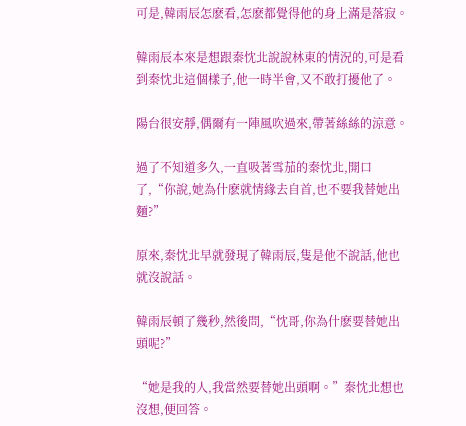可是,韓雨辰怎麽看,怎麽都覺得他的身上滿是落寂。

韓雨辰本來是想跟秦忱北說說林東的情況的,可是看到秦忱北這個樣子,他一時半會,又不敢打擾他了。

陽台很安靜,偶爾有一陣風吹過來,帶著絲絲的涼意。

過了不知道多久,一直吸著雪茄的秦忱北,開口了,“你說,她為什麽就情緣去自首,也不要我替她出麵?”

原來,秦忱北早就發現了韓雨辰,隻是他不說話,他也就沒說話。

韓雨辰頓了幾秒,然後問,“忱哥,你為什麽要替她出頭呢?”

“她是我的人,我當然要替她出頭啊。”秦忱北想也沒想,便回答。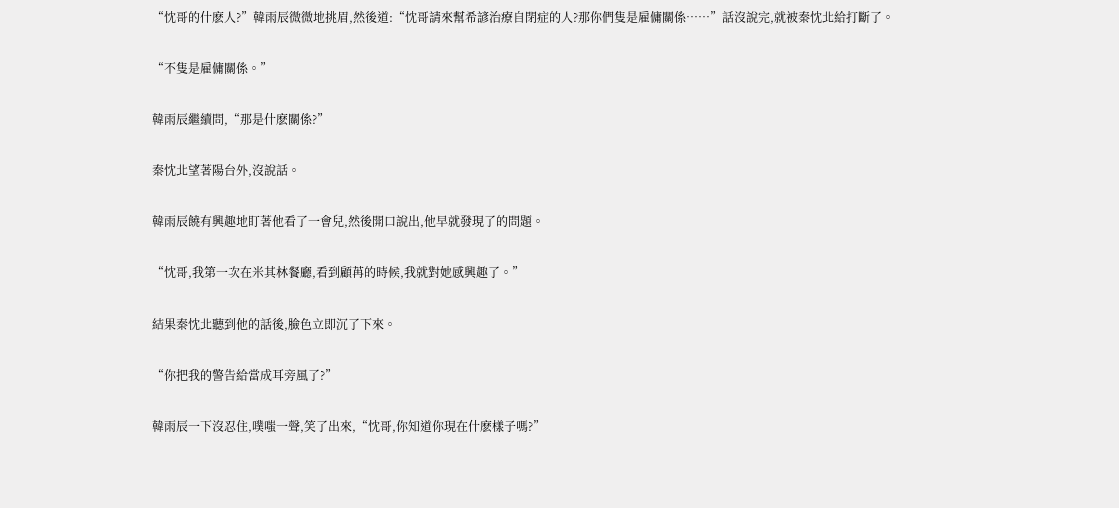“忱哥的什麽人?”韓雨辰微微地挑眉,然後道:“忱哥請來幫希諺治療自閉症的人?那你們隻是雇傭關係……”話沒說完,就被秦忱北給打斷了。

“不隻是雇傭關係。”

韓雨辰繼續問,“那是什麽關係?”

秦忱北望著陽台外,沒說話。

韓雨辰饒有興趣地盯著他看了一會兒,然後開口說出,他早就發現了的問題。

“忱哥,我第一次在米其林餐廳,看到顧苒的時候,我就對她感興趣了。”

結果秦忱北聽到他的話後,臉色立即沉了下來。

“你把我的警告給當成耳旁風了?”

韓雨辰一下沒忍住,噗嗤一聲,笑了出來,“忱哥,你知道你現在什麽樣子嗎?”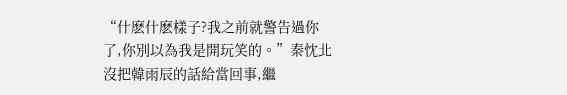“什麽什麽樣子?我之前就警告過你了,你別以為我是開玩笑的。”秦忱北沒把韓雨辰的話給當回事,繼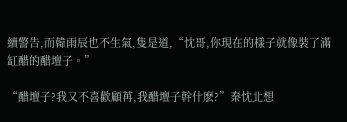續警告,而韓雨辰也不生氣,隻是道,“忱哥,你現在的樣子就像裝了滿缸醋的醋壇子。”

“醋壇子?我又不喜歡顧苒,我醋壇子幹什麽?”秦忱北想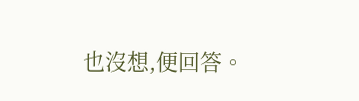也沒想,便回答。